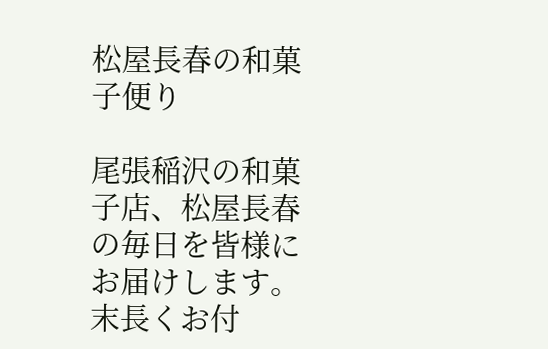松屋長春の和菓子便り

尾張稲沢の和菓子店、松屋長春の毎日を皆様にお届けします。 末長くお付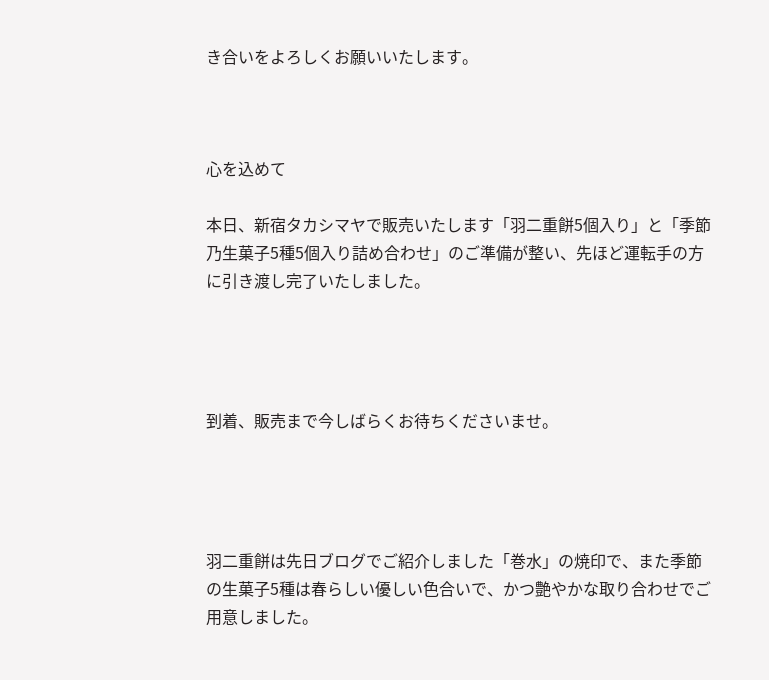き合いをよろしくお願いいたします。



心を込めて

本日、新宿タカシマヤで販売いたします「羽二重餅5個入り」と「季節乃生菓子5種5個入り詰め合わせ」のご準備が整い、先ほど運転手の方に引き渡し完了いたしました。




到着、販売まで今しばらくお待ちくださいませ。




羽二重餅は先日ブログでご紹介しました「巻水」の焼印で、また季節の生菓子5種は春らしい優しい色合いで、かつ艶やかな取り合わせでご用意しました。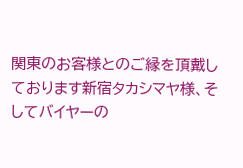関東のお客様とのご縁を頂戴しております新宿タカシマヤ様、そしてバイヤーの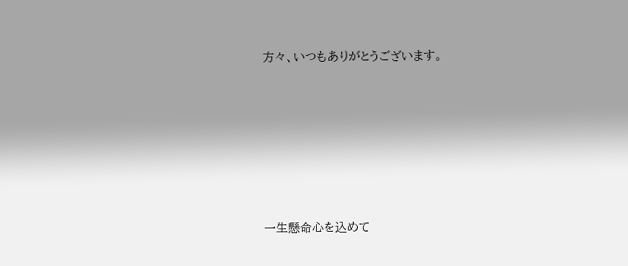方々、いつもありがとうございます。












一生懸命心を込めて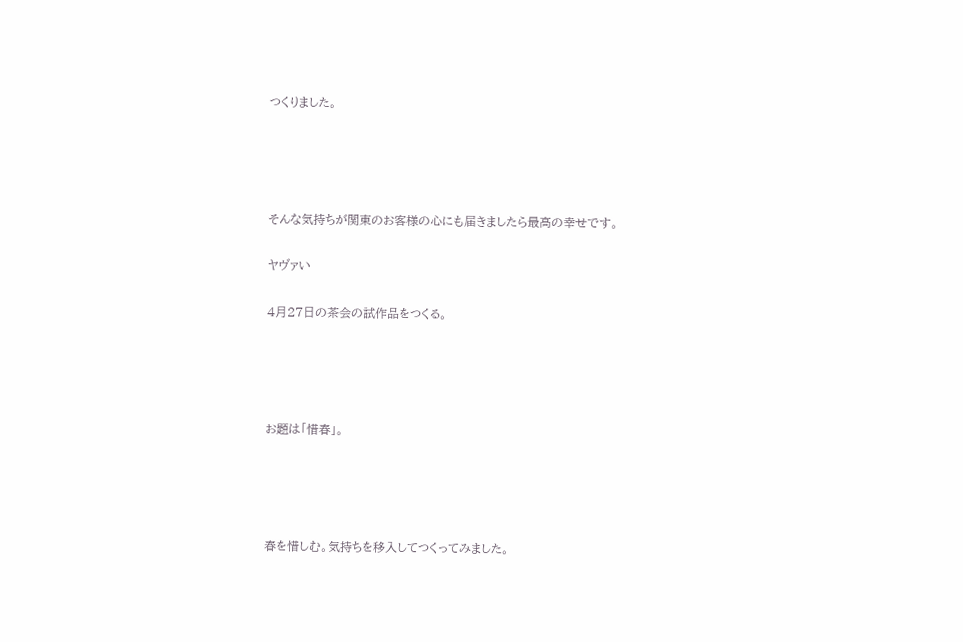つくりました。




そんな気持ちが関東のお客様の心にも届きましたら最高の幸せです。

ヤヴァい

4月27日の茶会の試作品をつくる。




お題は「惜春」。




春を惜しむ。気持ちを移入してつくってみました。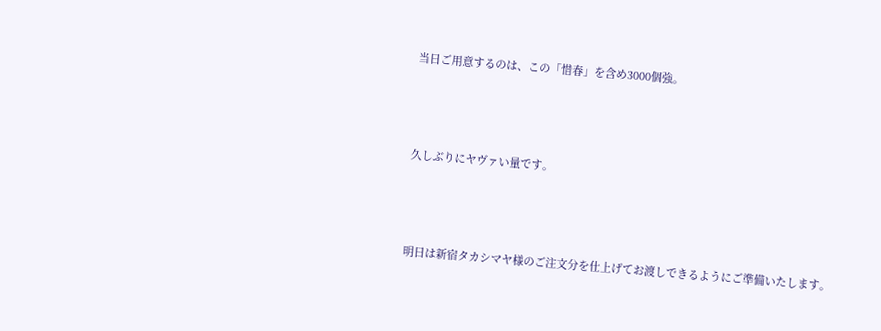当日ご用意するのは、この「惜春」を含め3000個強。




久しぶりにヤヴァい量です。




明日は新宿タカシマヤ様のご注文分を仕上げてお渡しできるようにご準備いたします。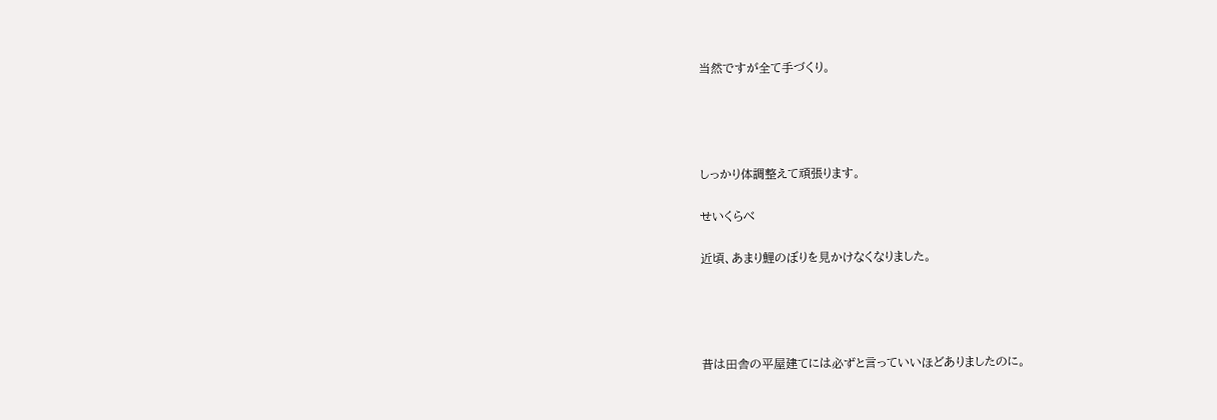当然ですが全て手づくり。




しっかり体調整えて頑張ります。

せいくらべ

近頃、あまり鯉のぼりを見かけなくなりました。




昔は田舎の平屋建てには必ずと言っていいほどありましたのに。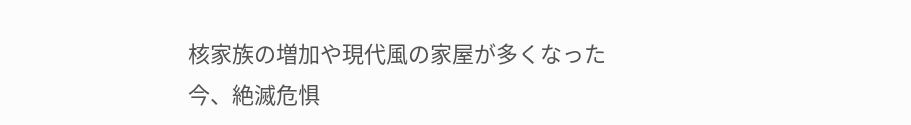核家族の増加や現代風の家屋が多くなった今、絶滅危惧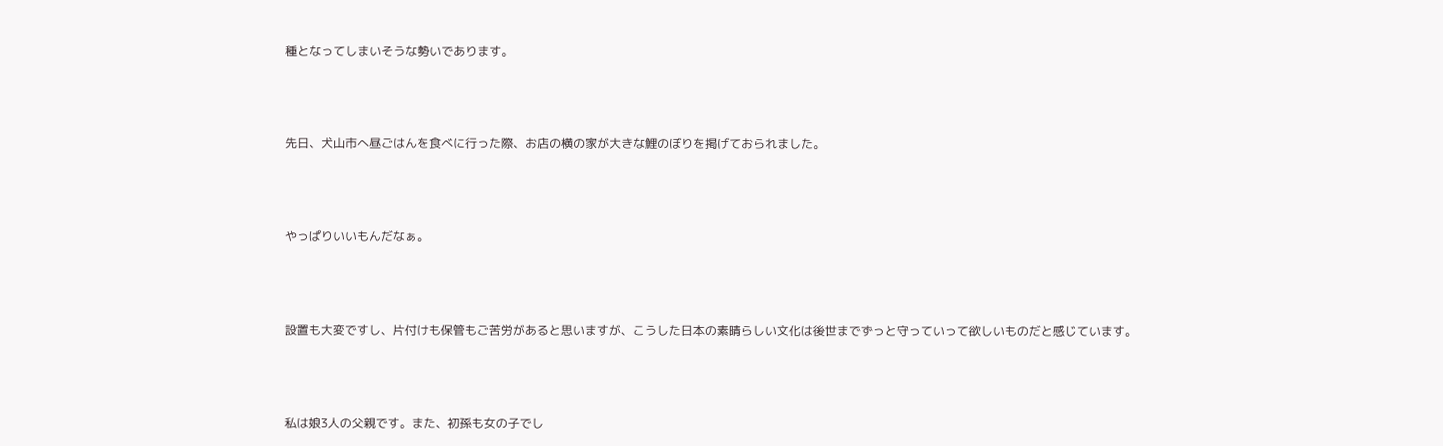種となってしまいそうな勢いであります。




先日、犬山市へ昼ごはんを食べに行った際、お店の横の家が大きな鯉のぼりを掲げておられました。




やっぱりいいもんだなぁ。




設置も大変ですし、片付けも保管もご苦労があると思いますが、こうした日本の素晴らしい文化は後世までずっと守っていって欲しいものだと感じています。




私は娘3人の父親です。また、初孫も女の子でし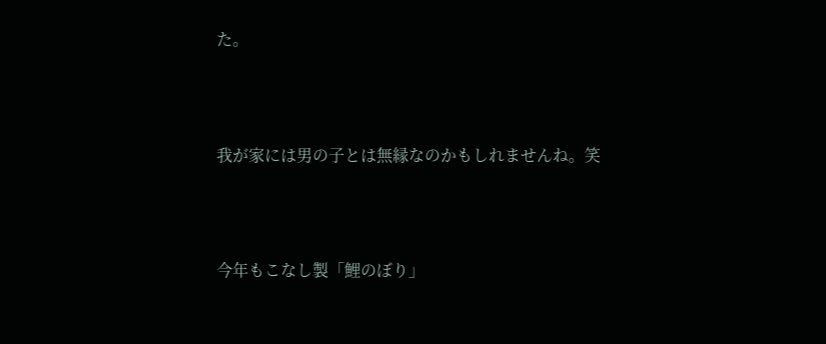た。




我が家には男の子とは無縁なのかもしれませんね。笑




今年もこなし製「鯉のぼり」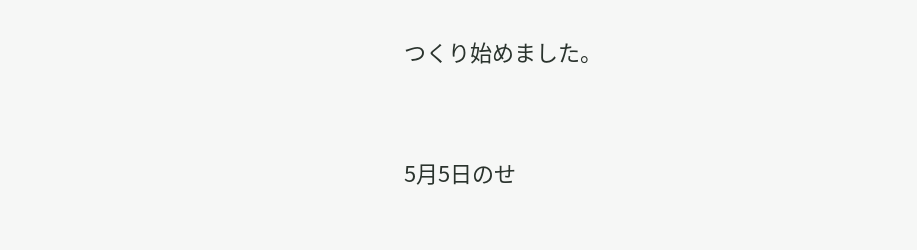つくり始めました。




5月5日のせ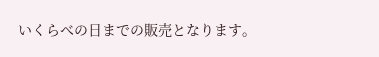いくらべの日までの販売となります。